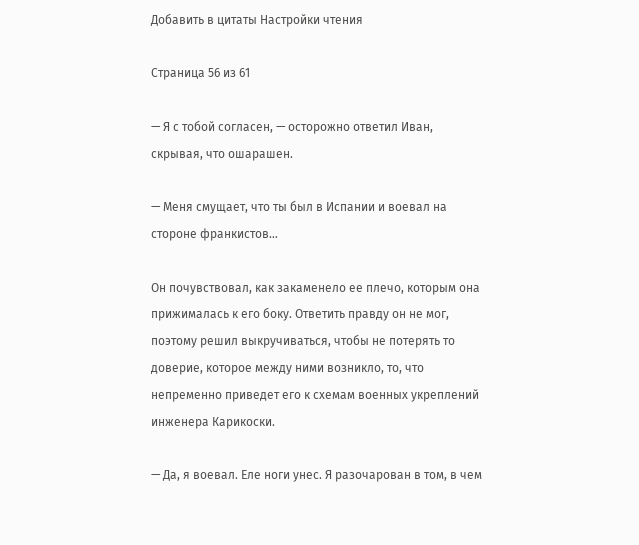Добавить в цитаты Настройки чтения

Страница 56 из 61

— Я с тобой согласен, — осторожно ответил Иван, скрывая, что ошарашен.

— Меня смущает, что ты был в Испании и воевал на стороне франкистов…

Он почувствовал, как закаменело ее плечо, которым она прижималась к его боку. Ответить правду он не мог, поэтому решил выкручиваться, чтобы не потерять то доверие, которое между ними возникло, то, что непременно приведет его к схемам военных укреплений инженера Карикоски.

— Да, я воевал. Еле ноги унес. Я разочарован в том, в чем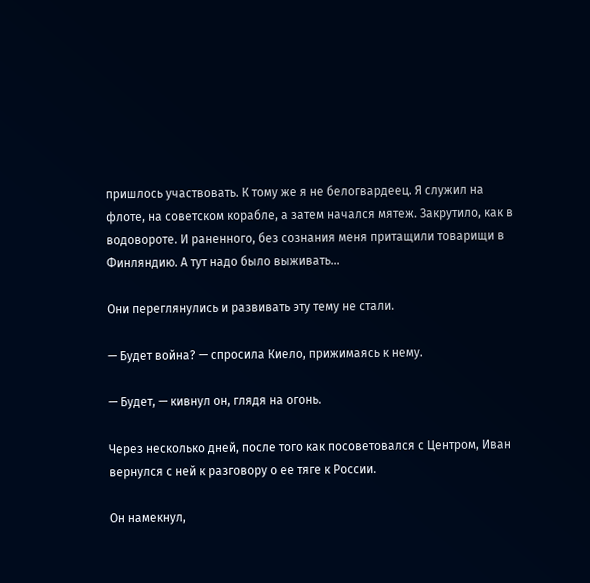пришлось участвовать. К тому же я не белогвардеец. Я служил на флоте, на советском корабле, а затем начался мятеж. Закрутило, как в водовороте. И раненного, без сознания меня притащили товарищи в Финляндию. А тут надо было выживать…

Они переглянулись и развивать эту тему не стали.

— Будет война? — спросила Киело, прижимаясь к нему.

— Будет, — кивнул он, глядя на огонь.

Через несколько дней, после того как посоветовался с Центром, Иван вернулся с ней к разговору о ее тяге к России.

Он намекнул,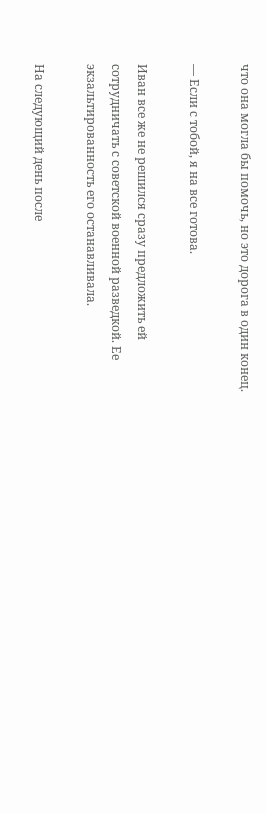что она могла бы помочь, но это дорога в один конец.

— Если с тобой, я на все готова.

Иван все же не решился сразу предложить ей сотрудничать с советской военной разведкой. Ее экзальтированность его останавливала.

На следующий день после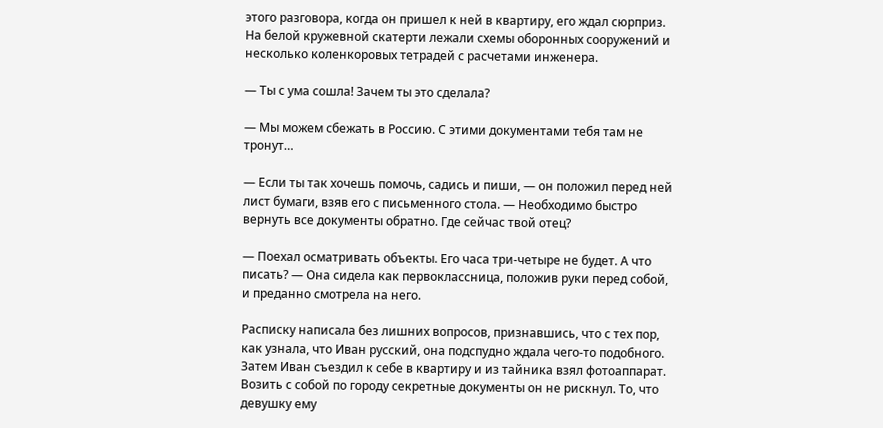этого разговора, когда он пришел к ней в квартиру, его ждал сюрприз. На белой кружевной скатерти лежали схемы оборонных сооружений и несколько коленкоровых тетрадей с расчетами инженера.

— Ты с ума сошла! Зачем ты это сделала?

— Мы можем сбежать в Россию. С этими документами тебя там не тронут…

— Если ты так хочешь помочь, садись и пиши, — он положил перед ней лист бумаги, взяв его с письменного стола. — Необходимо быстро вернуть все документы обратно. Где сейчас твой отец?

— Поехал осматривать объекты. Его часа три-четыре не будет. А что писать? — Она сидела как первоклассница, положив руки перед собой, и преданно смотрела на него.

Расписку написала без лишних вопросов, признавшись, что с тех пор, как узнала, что Иван русский, она подспудно ждала чего-то подобного. Затем Иван съездил к себе в квартиру и из тайника взял фотоаппарат. Возить с собой по городу секретные документы он не рискнул. То, что девушку ему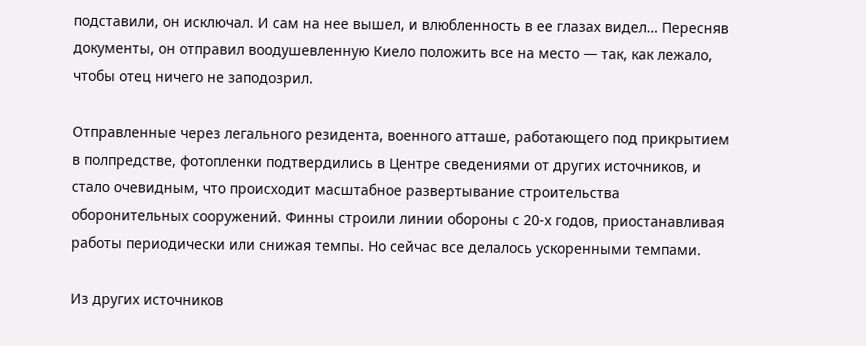подставили, он исключал. И сам на нее вышел, и влюбленность в ее глазах видел… Пересняв документы, он отправил воодушевленную Киело положить все на место — так, как лежало, чтобы отец ничего не заподозрил.

Отправленные через легального резидента, военного атташе, работающего под прикрытием в полпредстве, фотопленки подтвердились в Центре сведениями от других источников, и стало очевидным, что происходит масштабное развертывание строительства оборонительных сооружений. Финны строили линии обороны с 20-х годов, приостанавливая работы периодически или снижая темпы. Но сейчас все делалось ускоренными темпами.

Из других источников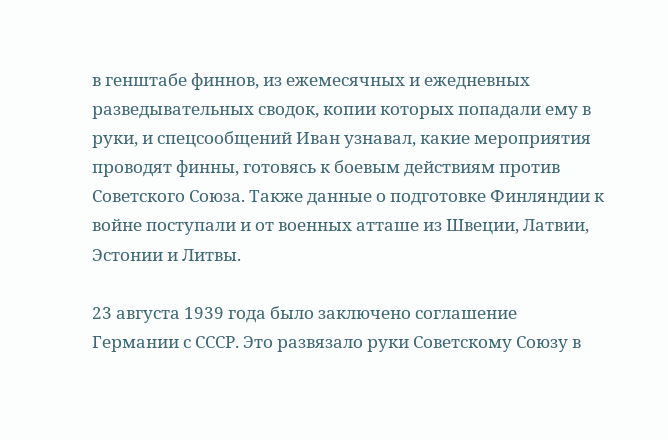в генштабе финнов, из ежемесячных и ежедневных разведывательных сводок, копии которых попадали ему в руки, и спецсообщений Иван узнавал, какие мероприятия проводят финны, готовясь к боевым действиям против Советского Союза. Также данные о подготовке Финляндии к войне поступали и от военных атташе из Швеции, Латвии, Эстонии и Литвы.

23 августа 1939 года было заключено соглашение Германии с СССР. Это развязало руки Советскому Союзу в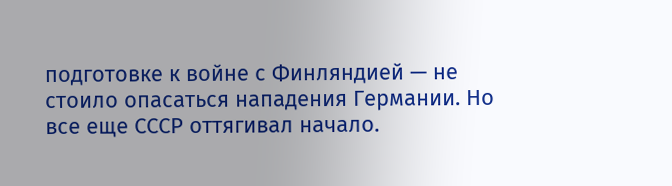подготовке к войне с Финляндией — не стоило опасаться нападения Германии. Но все еще СССР оттягивал начало.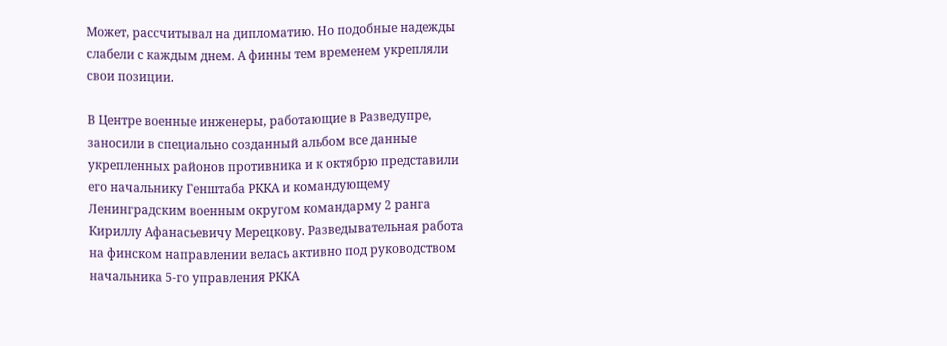Может, рассчитывал на дипломатию. Но подобные надежды слабели с каждым днем. А финны тем временем укрепляли свои позиции.

В Центре военные инженеры, работающие в Разведупре, заносили в специально созданный альбом все данные укрепленных районов противника и к октябрю представили его начальнику Генштаба РККА и командующему Ленинградским военным округом командарму 2 ранга Кириллу Афанасьевичу Мерецкову. Разведывательная работа на финском направлении велась активно под руководством начальника 5-го управления РККА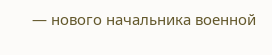— нового начальника военной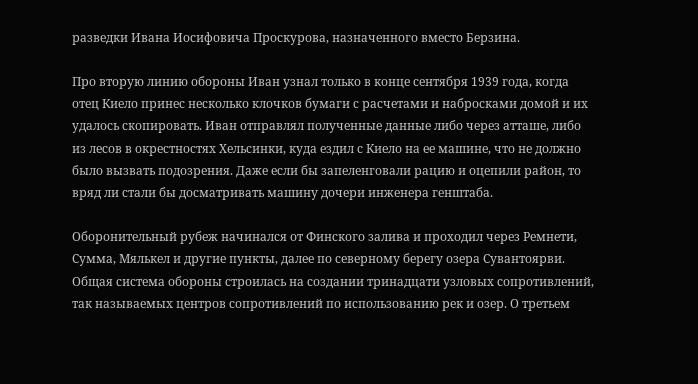разведки Ивана Иосифовича Проскурова, назначенного вместо Берзина.

Про вторую линию обороны Иван узнал только в конце сентября 1939 года, когда отец Киело принес несколько клочков бумаги с расчетами и набросками домой и их удалось скопировать. Иван отправлял полученные данные либо через атташе, либо из лесов в окрестностях Хельсинки, куда ездил с Киело на ее машине, что не должно было вызвать подозрения. Даже если бы запеленговали рацию и оцепили район, то вряд ли стали бы досматривать машину дочери инженера генштаба.

Оборонительный рубеж начинался от Финского залива и проходил через Ремнети, Сумма, Мялькел и другие пункты, далее по северному берегу озера Сувантоярви. Общая система обороны строилась на создании тринадцати узловых сопротивлений, так называемых центров сопротивлений по использованию рек и озер. О третьем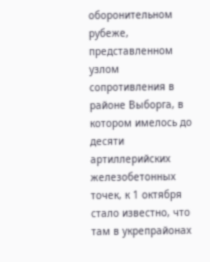оборонительном рубеже, представленном узлом сопротивления в районе Выборга, в котором имелось до десяти артиллерийских железобетонных точек, к 1 октября стало известно, что там в укрепрайонах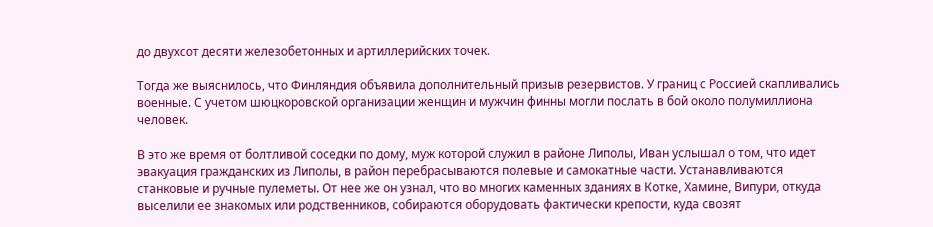до двухсот десяти железобетонных и артиллерийских точек.

Тогда же выяснилось, что Финляндия объявила дополнительный призыв резервистов. У границ с Россией скапливались военные. С учетом шюцкоровской организации женщин и мужчин финны могли послать в бой около полумиллиона человек.

В это же время от болтливой соседки по дому, муж которой служил в районе Липолы, Иван услышал о том, что идет эвакуация гражданских из Липолы, в район перебрасываются полевые и самокатные части. Устанавливаются станковые и ручные пулеметы. От нее же он узнал, что во многих каменных зданиях в Котке, Хамине, Випури, откуда выселили ее знакомых или родственников, собираются оборудовать фактически крепости, куда свозят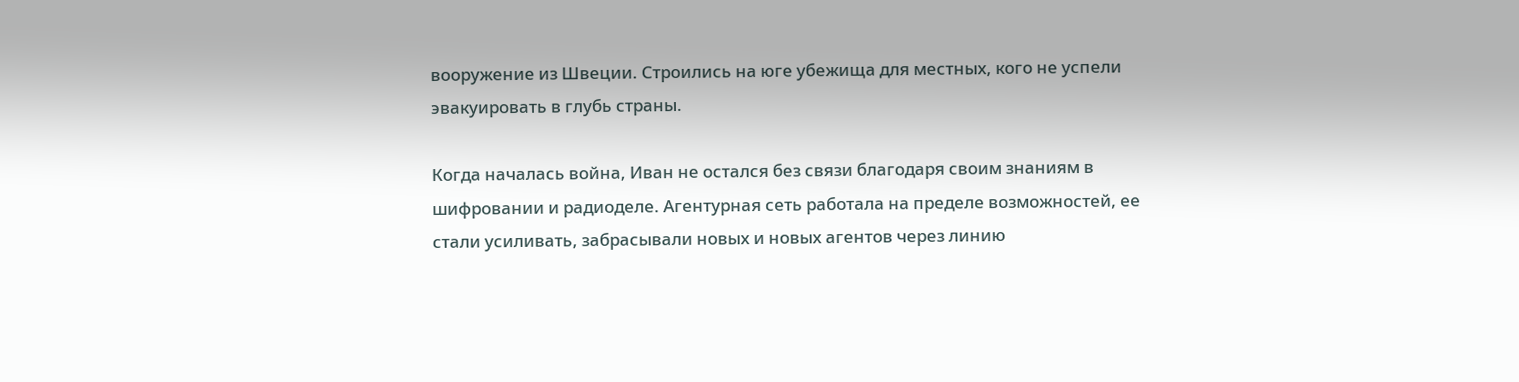вооружение из Швеции. Строились на юге убежища для местных, кого не успели эвакуировать в глубь страны.

Когда началась война, Иван не остался без связи благодаря своим знаниям в шифровании и радиоделе. Агентурная сеть работала на пределе возможностей, ее стали усиливать, забрасывали новых и новых агентов через линию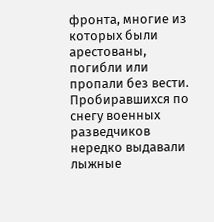фронта, многие из которых были арестованы, погибли или пропали без вести. Пробиравшихся по снегу военных разведчиков нередко выдавали лыжные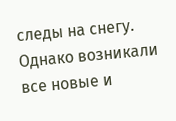следы на снегу. Однако возникали все новые и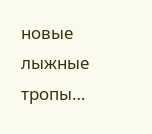новые лыжные тропы…